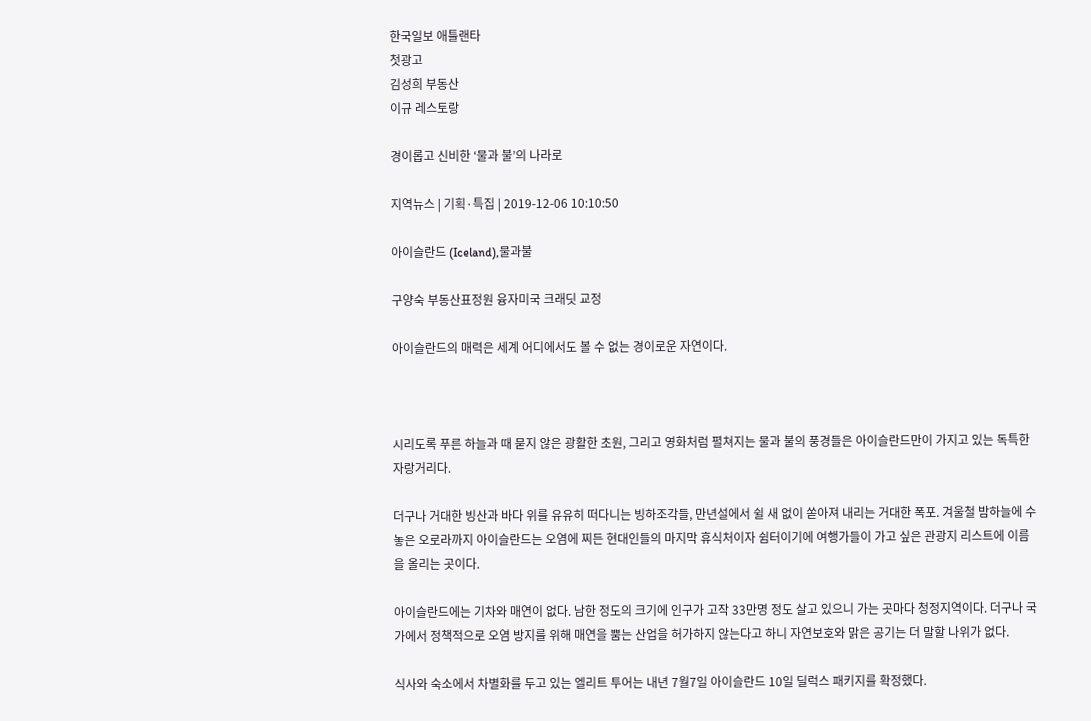한국일보 애틀랜타
첫광고
김성희 부동산
이규 레스토랑

경이롭고 신비한 ‘물과 불’의 나라로

지역뉴스 | 기획·특집 | 2019-12-06 10:10:50

아이슬란드 (Iceland),물과불

구양숙 부동산표정원 융자미국 크래딧 교정

아이슬란드의 매력은 세계 어디에서도 볼 수 없는 경이로운 자연이다.



시리도록 푸른 하늘과 때 묻지 않은 광활한 초원, 그리고 영화처럼 펼쳐지는 물과 불의 풍경들은 아이슬란드만이 가지고 있는 독특한 자랑거리다.

더구나 거대한 빙산과 바다 위를 유유히 떠다니는 빙하조각들, 만년설에서 쉴 새 없이 쏟아져 내리는 거대한 폭포. 겨울철 밤하늘에 수놓은 오로라까지 아이슬란드는 오염에 찌든 현대인들의 마지막 휴식처이자 쉼터이기에 여행가들이 가고 싶은 관광지 리스트에 이름을 올리는 곳이다.

아이슬란드에는 기차와 매연이 없다. 남한 정도의 크기에 인구가 고작 33만명 정도 살고 있으니 가는 곳마다 청정지역이다. 더구나 국가에서 정책적으로 오염 방지를 위해 매연을 뿜는 산업을 허가하지 않는다고 하니 자연보호와 맑은 공기는 더 말할 나위가 없다.

식사와 숙소에서 차별화를 두고 있는 엘리트 투어는 내년 7월7일 아이슬란드 10일 딜럭스 패키지를 확정했다.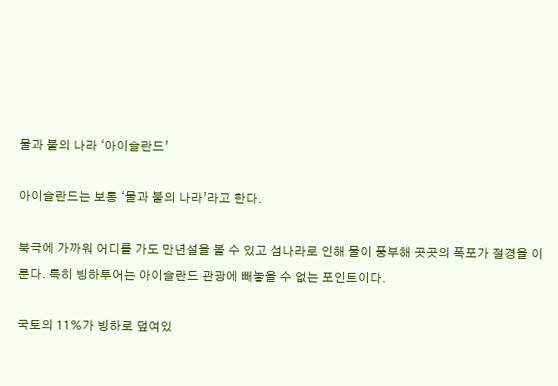물과 불의 나라 ‘아이슬란드’

아이슬란드는 보통 ‘물과 불의 나라’라고 한다.

북극에 가까워 어디를 가도 만년설을 볼 수 있고 섬나라로 인해 물이 풍부해 곳곳의 폭포가 절경을 이룬다. 특히 빙하투어는 아이슬란드 관광에 빼놓을 수 없는 포인트이다.

국토의 11%가 빙하로 덮여있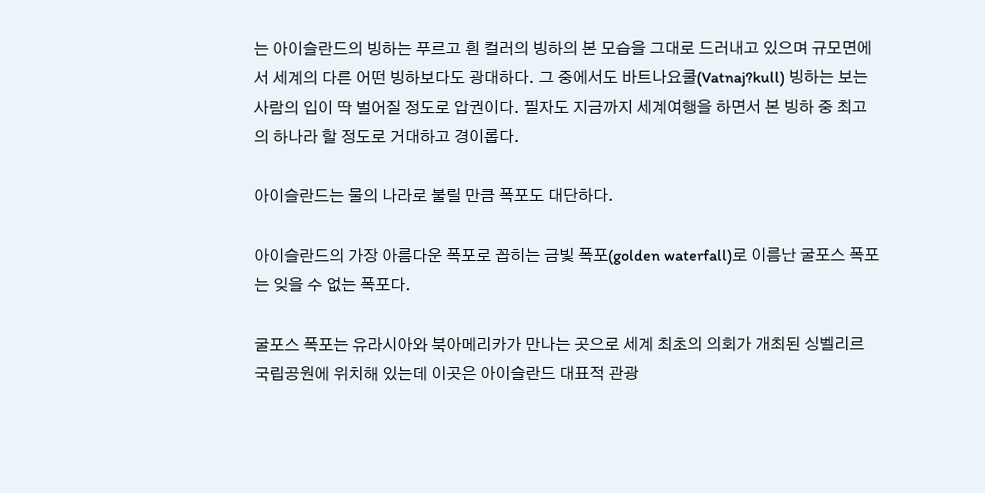는 아이슬란드의 빙하는 푸르고 흰 컬러의 빙하의 본 모습을 그대로 드러내고 있으며 규모면에서 세계의 다른 어떤 빙하보다도 광대하다. 그 중에서도 바트나요쿨(Vatnaj?kull) 빙하는 보는 사람의 입이 딱 벌어질 정도로 압권이다. 필자도 지금까지 세계여행을 하면서 본 빙하 중 최고의 하나라 할 정도로 거대하고 경이롭다.

아이슬란드는 물의 나라로 불릴 만큼 폭포도 대단하다.

아이슬란드의 가장 아름다운 폭포로 꼽히는 금빛 폭포(golden waterfall)로 이름난 굴포스 폭포는 잊을 수 없는 폭포다.

굴포스 폭포는 유라시아와 북아메리카가 만나는 곳으로 세계 최초의 의회가 개최된 싱벨리르 국립공원에 위치해 있는데 이곳은 아이슬란드 대표적 관광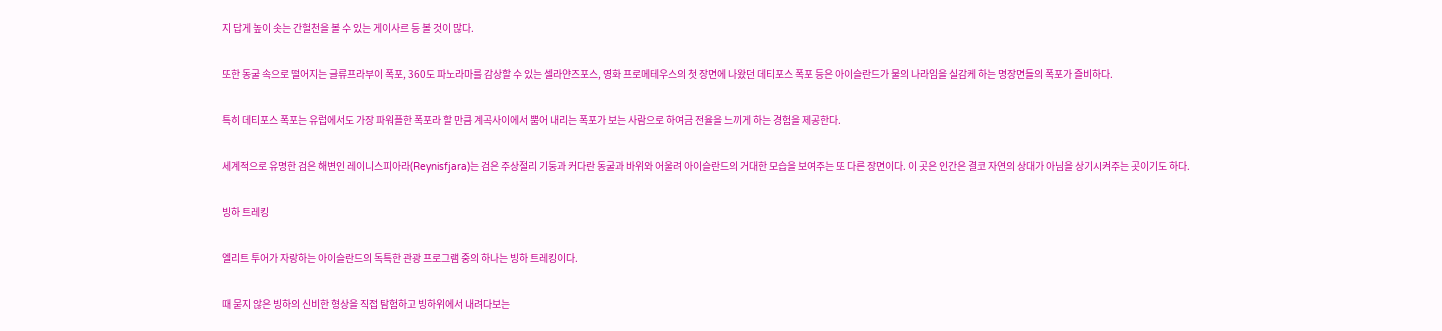지 답게 높이 솟는 간헐천을 볼 수 있는 게이사르 등 볼 것이 많다.

또한 동굴 속으로 떨어지는 글류프라부이 폭포, 360도 파노라마를 감상할 수 있는 셀라얀즈포스, 영화 프로메테우스의 첫 장면에 나왔던 데티포스 폭포 등은 아이슬란드가 물의 나라임을 실감케 하는 명장면들의 폭포가 즐비하다.

특히 데티포스 폭포는 유럽에서도 가장 파워플한 폭포라 할 만큼 계곡사이에서 뿜어 내리는 폭포가 보는 사람으로 하여금 전율을 느끼게 하는 경험을 제공한다.

세계적으로 유명한 검은 해변인 레이니스피아라(Reynisfjara)는 검은 주상절리 기둥과 커다란 동굴과 바위와 어울려 아이슬란드의 거대한 모습을 보여주는 또 다른 장면이다. 이 곳은 인간은 결코 자연의 상대가 아님을 상기시켜주는 곳이기도 하다.

빙하 트레킹

엘리트 투어가 자랑하는 아이슬란드의 독특한 관광 프로그램 중의 하나는 빙하 트레킹이다.

때 묻지 않은 빙하의 신비한 형상을 직접 탐험하고 빙하위에서 내려다보는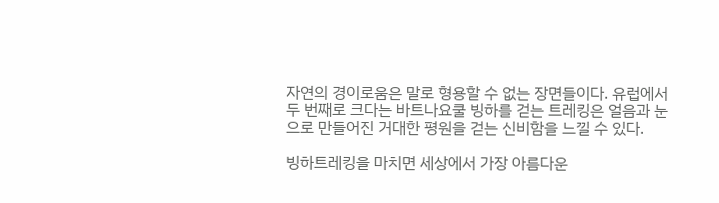자연의 경이로움은 말로 형용할 수 없는 장면들이다. 유럽에서 두 번째로 크다는 바트나요쿨 빙하를 걷는 트레킹은 얼음과 눈으로 만들어진 거대한 평원을 걷는 신비함을 느낄 수 있다.

빙하트레킹을 마치면 세상에서 가장 아름다운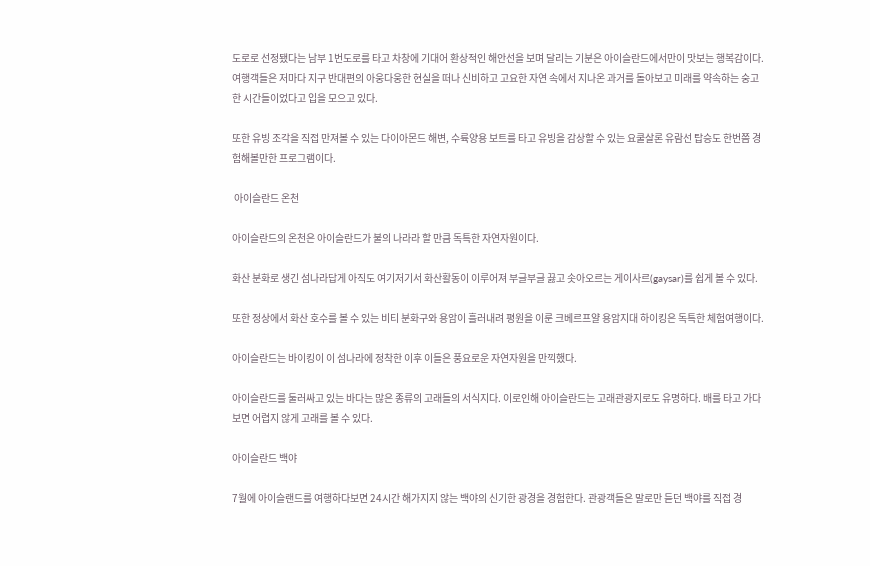도로로 선정됐다는 남부 1번도로를 타고 차창에 기대어 환상적인 해안선을 보며 달리는 기분은 아이슬란드에서만이 맛보는 행복감이다. 여행객들은 저마다 지구 반대편의 아웅다웅한 현실을 떠나 신비하고 고요한 자연 속에서 지나온 과거를 돌아보고 미래를 약속하는 숭고한 시간들이었다고 입을 모으고 있다.

또한 유빙 조각을 직접 만져볼 수 있는 다이아몬드 해변, 수륙양용 보트를 타고 유빙을 감상할 수 있는 요쿨살론 유람선 탑승도 한번쯤 경험해볼만한 프로그램이다.

 아이슬란드 온천

아이슬란드의 온천은 아이슬란드가 불의 나라라 할 만큼 독특한 자연자원이다.

화산 분화로 생긴 섬나라답게 아직도 여기저기서 화산활동이 이루어져 부글부글 끓고 솟아오르는 게이사르(gaysar)를 쉽게 볼 수 있다.

또한 정상에서 화산 호수를 볼 수 있는 비티 분화구와 용암이 흘러내려 평원을 이룬 크베르프얄 용암지대 하이킹은 독특한 체험여행이다.

아이슬란드는 바이킹이 이 섬나라에 정착한 이후 이들은 풍요로운 자연자원을 만끽했다.

아이슬란드를 둘러싸고 있는 바다는 많은 종류의 고래들의 서식지다. 이로인해 아이슬란드는 고래관광지로도 유명하다. 배를 타고 가다보면 어렵지 않게 고래를 볼 수 있다.

아이슬란드 백야

7월에 아이슬랜드를 여행하다보면 24시간 해가지지 않는 백야의 신기한 광경을 경험한다. 관광객들은 말로만 듣던 백야를 직접 경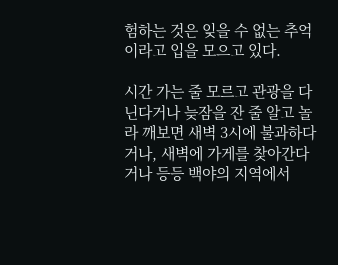험하는 것은 잊을 수 없는 추억이라고 입을 모으고 있다.

시간 가는 줄 모르고 관광을 다닌다거나 늦잠을 잔 줄 알고 놀라 깨보면 새벽 3시에 불과하다거나, 새벽에 가게를 찾아간다거나 등등 백야의 지역에서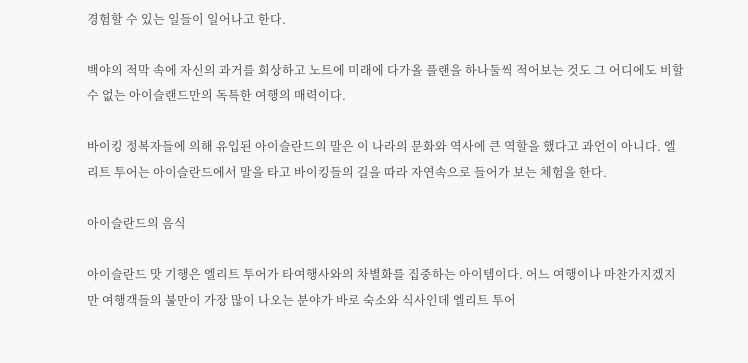경험할 수 있는 일들이 일어나고 한다.

백야의 적막 속에 자신의 과거를 회상하고 노트에 미래에 다가올 플랜을 하나둘씩 적어보는 것도 그 어디에도 비할 수 없는 아이슬랜드만의 독특한 여행의 매력이다.

바이킹 정복자들에 의해 유입된 아이슬란드의 말은 이 나라의 문화와 역사에 큰 역할을 했다고 과언이 아니다. 엘리트 투어는 아이슬란드에서 말을 타고 바이킹들의 길을 따라 자연속으로 들어가 보는 체험을 한다.

아이슬란드의 음식

아이슬란드 맛 기행은 엘리트 투어가 타여행사와의 차별화를 집중하는 아이템이다. 어느 여행이나 마찬가지겠지만 여행객들의 불만이 가장 많이 나오는 분야가 바로 숙소와 식사인데 엘리트 투어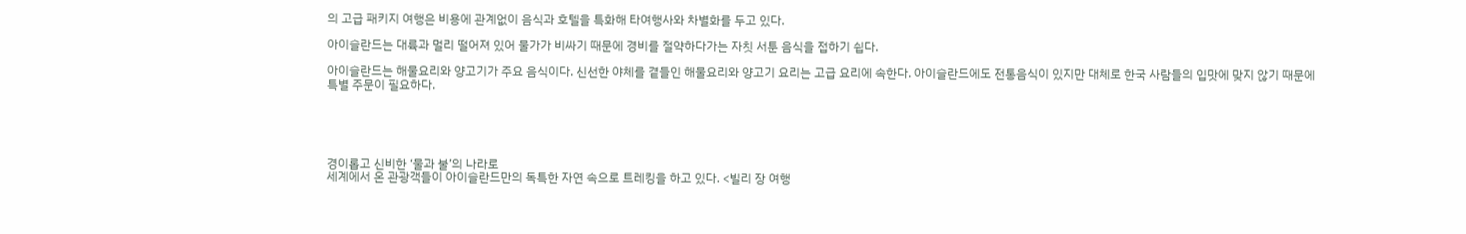의 고급 패키지 여행은 비용에 관계없이 음식과 호텔을 특화해 타여행사와 차별화를 두고 있다.

아이슬란드는 대륙과 멀리 떨어져 있어 물가가 비싸기 때문에 경비를 절약하다가는 자칫 서툰 음식을 접하기 쉽다.

아이슬란드는 해물요리와 양고기가 주요 음식이다. 신선한 야체를 곁들인 해물요리와 양고기 요리는 고급 요리에 속한다. 아이슬란드에도 전통음식이 있지만 대체로 한국 사람들의 입맛에 맞지 않기 때문에 특별 주문이 필요하다.





경이롭고 신비한 ‘물과 불’의 나라로
세계에서 온 관광객들이 아이슬란드만의 독특한 자연 속으로 트레킹을 하고 있다. <빌리 장 여행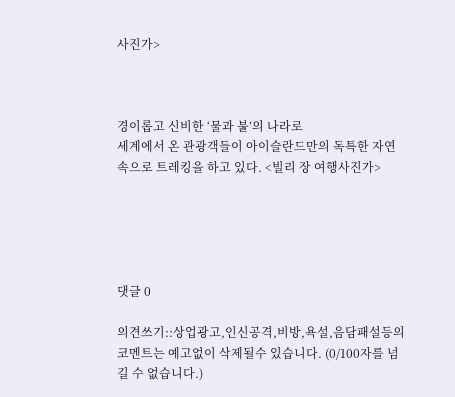사진가>



경이롭고 신비한 ‘물과 불’의 나라로
세계에서 온 관광객들이 아이슬란드만의 독특한 자연 속으로 트레킹을 하고 있다. <빌리 장 여행사진가>





댓글 0

의견쓰기::상업광고,인신공격,비방,욕설,음담패설등의 코멘트는 예고없이 삭제될수 있습니다. (0/100자를 넘길 수 없습니다.)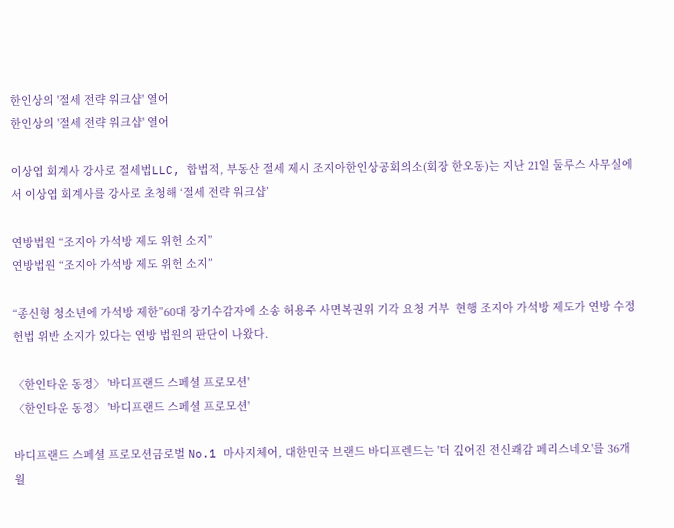한인상의 '절세 전략 워크샵' 열어
한인상의 '절세 전략 워크샵' 열어

이상엽 회계사 강사로 절세법LLC, 합법적, 부동산 절세 제시 조지아한인상공회의소(회장 한오동)는 지난 21일 둘루스 사무실에서 이상엽 회계사를 강사로 초청해 ‘절세 전략 워크샵’

연방법원 “조지아 가석방 제도 위헌 소지”
연방법원 “조지아 가석방 제도 위헌 소지”

“종신형 청소년에 가석방 제한”60대 장기수감자에 소송 허용주 사면복권위 기각 요청 거부  현행 조지아 가석방 제도가 연방 수정헌법 위반 소지가 있다는 연방 법원의 판단이 나왔다.

〈한인타운 동정〉 '바디프랜드 스페셜 프로모션'
〈한인타운 동정〉 '바디프랜드 스페셜 프로모션'

바디프랜드 스페셜 프로모션금로벌 No.1 마사지체어, 대한민국 브랜드 바디프렌드는 '더 깊어진 전신쾌감 페리스네오'를 36개월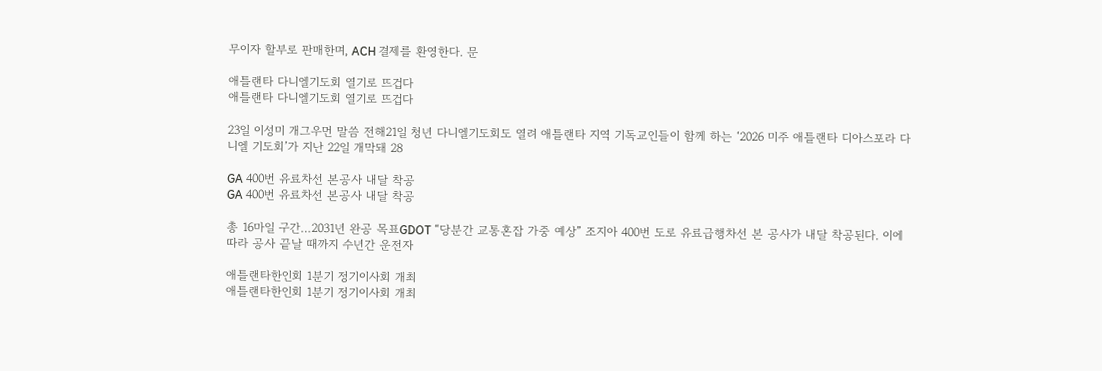무이자 할부로 판매한며, ACH 결제를 환영한다. 문

애틀랜타 다니엘기도회 열기로 뜨겁다
애틀랜타 다니엘기도회 열기로 뜨겁다

23일 이성미 개그우먼 말씀 전해21일 청년 다니엘기도회도 열려 애틀랜타 지역 기독교인들이 함께 하는 ‘2026 미주 애틀랜타 디아스포라 다니엘 기도회’가 지난 22일 개막돼 28

GA 400번 유료차선 본공사 내달 착공
GA 400번 유료차선 본공사 내달 착공

총 16마일 구간…2031년 완공 목표GDOT “당분간 교통혼잡 가중 예상” 조지아 400번 도로 유료급행차선 본 공사가 내달 착공된다. 이에 따라 공사 끝날 때까지 수년간 운전자

애틀랜타한인회 1분기 정기이사회 개최
애틀랜타한인회 1분기 정기이사회 개최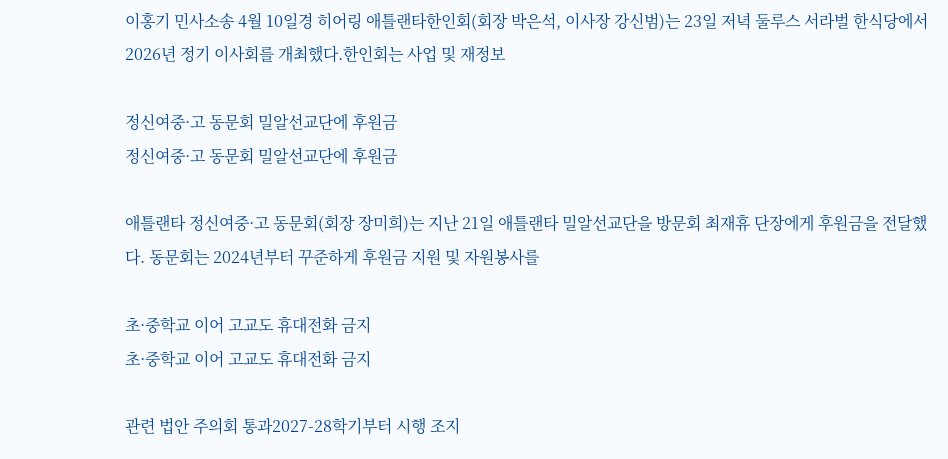이홍기 민사소송 4월 10일경 히어링 애틀랜타한인회(회장 박은석, 이사장 강신범)는 23일 저녁 둘루스 서라벌 한식당에서 2026년 정기 이사회를 개최했다.한인회는 사업 및 재정보

정신여중·고 동문회 밀알선교단에 후원금
정신여중·고 동문회 밀알선교단에 후원금

애틀랜타 정신여중·고 동문회(회장 장미희)는 지난 21일 애틀랜타 밀알선교단을 방문회 최재휴 단장에게 후원금을 전달했다. 동문회는 2024년부터 꾸준하게 후원금 지원 및 자원봉사를

초·중학교 이어 고교도 휴대전화 금지
초·중학교 이어 고교도 휴대전화 금지

관련 법안 주의회 통과2027-28학기부터 시행 조지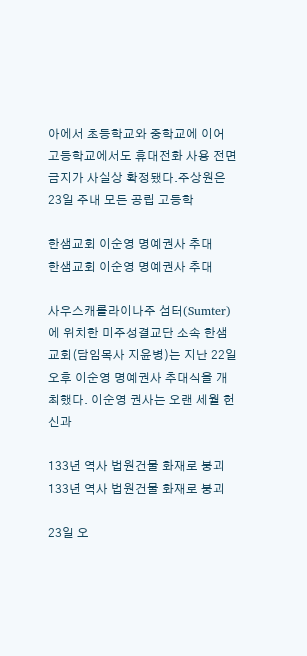아에서 초등학교와 중학교에 이어 고등학교에서도 휴대전화 사용 전면 금지가 사실상 확정됐다.주상원은 23일 주내 모든 공립 고등학

한샘교회 이순영 명예권사 추대
한샘교회 이순영 명예권사 추대

사우스캐롤라이나주 섬터(Sumter)에 위치한 미주성결교단 소속 한샘교회(담임목사 지윤병)는 지난 22일 오후 이순영 명예권사 추대식을 개최했다. 이순영 권사는 오랜 세월 헌신과

133년 역사 법원건물 화재로 붕괴
133년 역사 법원건물 화재로 붕괴

23일 오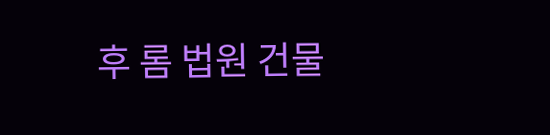후 롬 법원 건물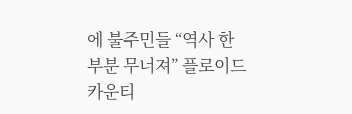에 불주민들 “역사 한 부분 무너져” 플로이드 카운티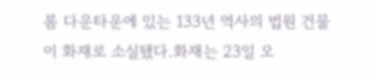롬 다운타운에 있는 133년 역사의 법원 건물이 화재로 소실됐다.화재는 23일 오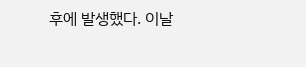후에 발생했다. 이날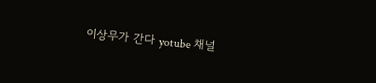이상무가 간다 yotube 채널